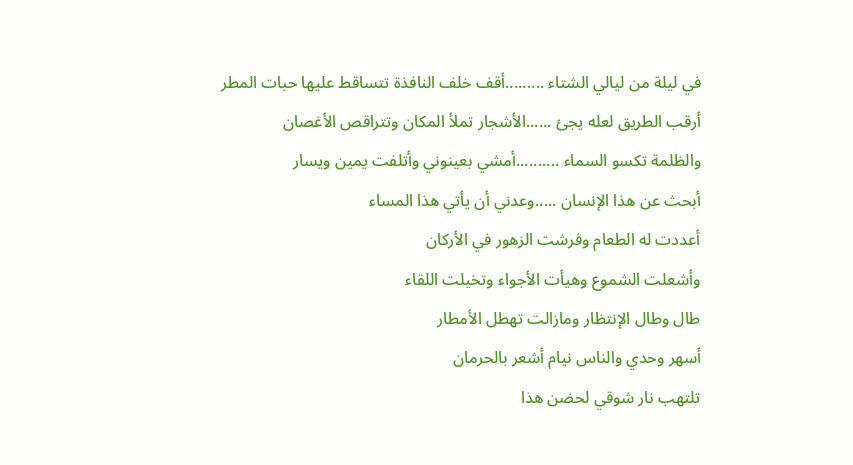في ليلة من ليالي الشتاء .........أقف خلف النافذة تتساقط عليها حبات المطر
أرقب الطريق لعله يجئ ......الأشجار تملأ المكان وتتراقص الأغصان
والظلمة تكسو السماء ..........أمشي بعينوني وأتلفت يمين ويسار
أبحث عن هذا الإنسان .....وعدني أن يأتي هذا المساء
أعددت له الطعام وفرشت الزهور في الأركان
وأشعلت الشموع وهيأت الأجواء وتخيلت اللقاء
طال وطال الإنتظار ومازالت تهطل الأمطار
أسهر وحدي والناس نيام أشعر بالحرمان
تلتهب نار شوقي لحضن هذا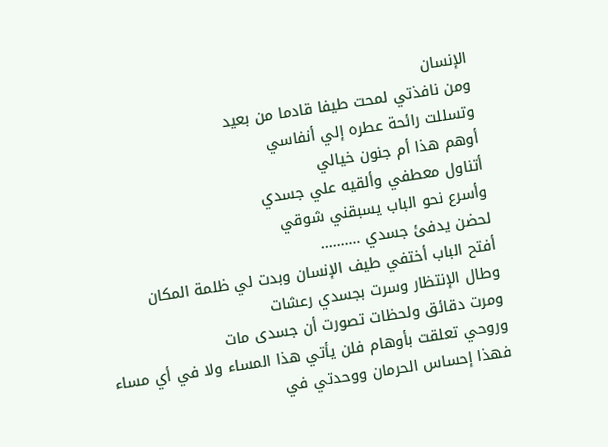الإنسان
ومن نافذتي لمحت طيفا قادما من بعيد
وتسللت رائحة عطره إلي أنفاسي
أوهم هذا أم جنون خيالي
أتناول معطفي وألقيه علي جسدي
وأسرع نحو الباب يسبقني شوقي
لحضن يدفئ جسدي ..........
أفتح الباب أختفي طيف الإنسان وبدت لي ظلمة المكان
وطال الإنتظار وسرت بجسدي رعشات
ومرت دقائق ولحظات تصورت أن جسدى مات
وروحي تعلقت بأوهام فلن يأتي هذا المساء ولا في أي مساء
فهذا إحساس الحرمان ووحدتي في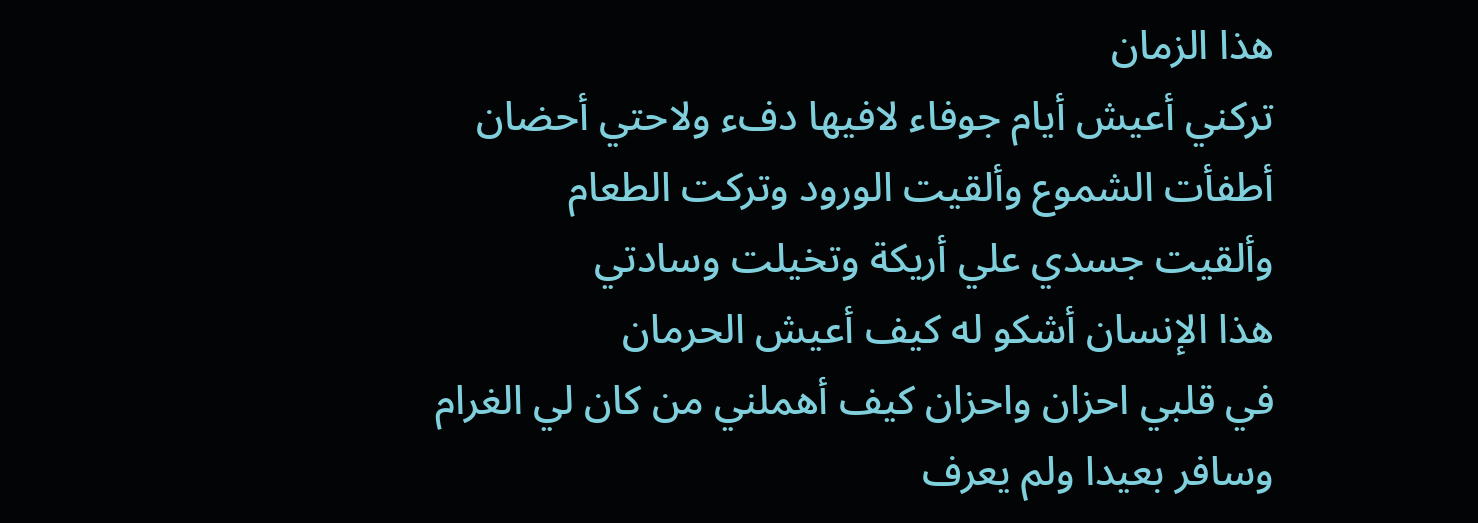هذا الزمان
تركني أعيش أيام جوفاء لافيها دفء ولاحتي أحضان
أطفأت الشموع وألقيت الورود وتركت الطعام
وألقيت جسدي علي أريكة وتخيلت وسادتي
هذا الإنسان أشكو له كيف أعيش الحرمان
في قلبي احزان واحزان كيف أهملني من كان لي الغرام
وسافر بعيدا ولم يعرف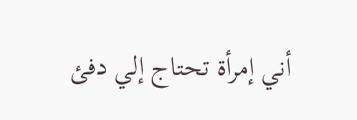أني إمرأة تحتاج إلي دفئ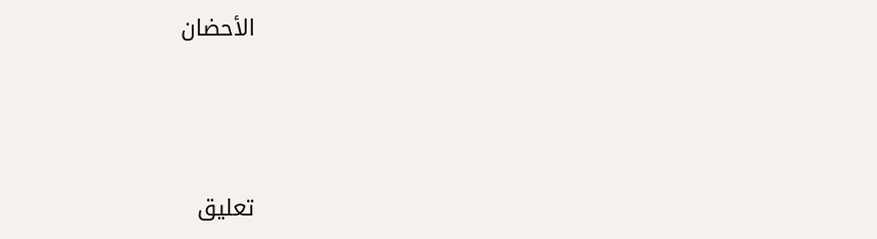الأحضان




تعليق